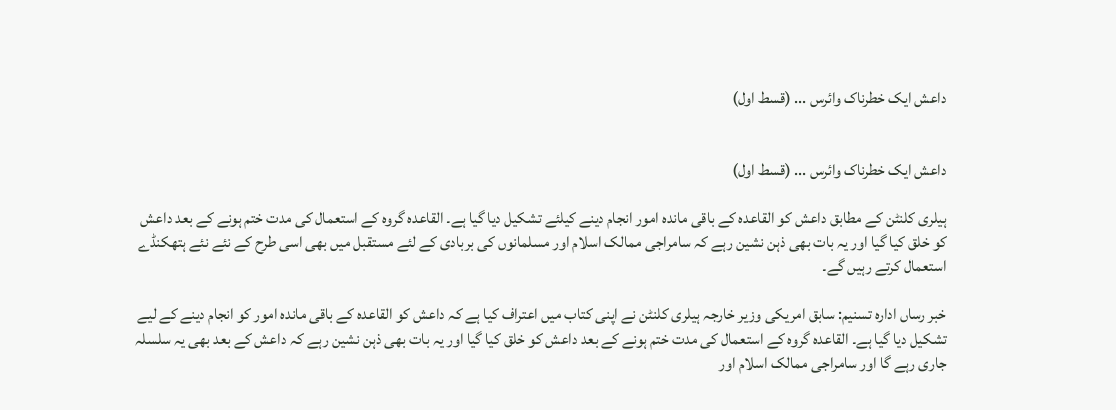داعش ایک خطرناک وائرس ... (قسط اول)


داعش ایک خطرناک وائرس ... (قسط اول)

ہیلری کلنٹن کے مطابق داعش کو القاعدہ کے باقی ماندہ امور انجام دینے کیلئے تشکیل دیا گیا ہے۔ القاعده گروه کے استعمال کی مدت ختم ہونے کے بعد داعش کو خلق کیا گیا اور یہ بات بھی ذہن نشین رہے کہ سامراجی ممالک اسلام اور مسلمانوں کی بربادی کے لئے مستقبل میں بھی اسی طرح کے نئے نئے ہتھکنڈے استعمال کرتے رہیں گے۔

خبر رساں ادارہ تسنیم: سابق امریکی وزیر خارجہ ہیلری کلنٹن نے اپنی کتاب میں اعتراف کیا ہے کہ داعش کو القاعده کے باقی مانده امور کو انجام دینے کے لیے تشکیل دیا گیا ہے۔ القاعده گروه کے استعمال کی مدت ختم ہونے کے بعد داعش کو خلق کیا گیا اور یہ بات بھی ذہن نشین رہے کہ داعش کے بعد بھی یہ سلسلہ جاری رہے گا اور سامراجی ممالک اسلام اور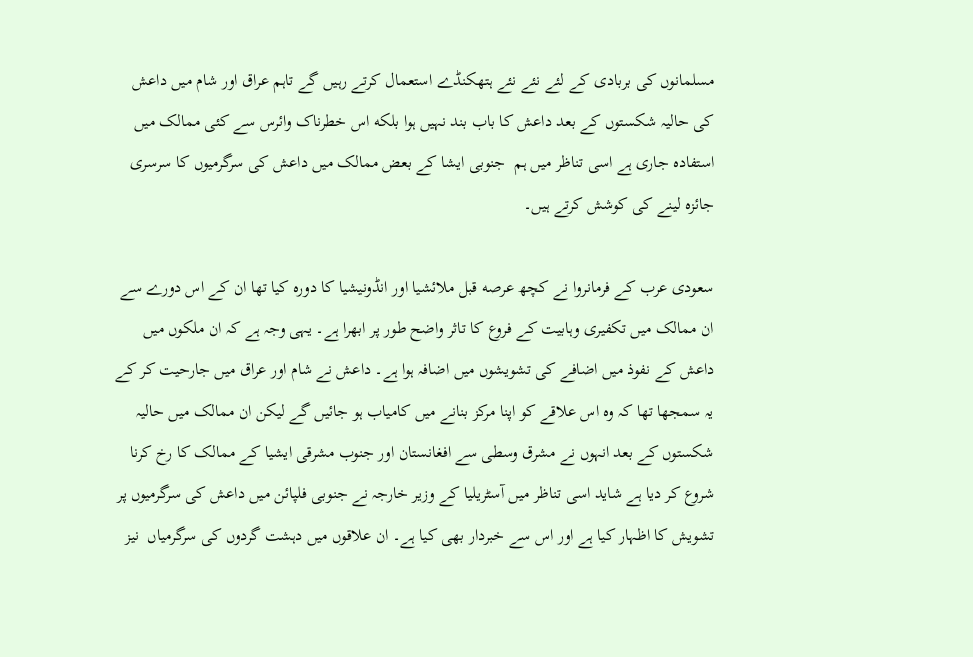مسلمانوں کی بربادی کے لئے نئے نئے ہتھکنڈے استعمال کرتے رہیں گے تاہم عراق اور شام میں داعش کی حالیہ شکستوں کے بعد داعش کا باب بند نہیں ہوا بلکه اس خطرناک وائرس سے کئی ممالک میں استفاده جاری ہے اسی تناظر میں ہم  جنوبی ایشا کے بعض ممالک میں داعش کی سرگرمیوں کا سرسری جائزه لینے کی کوشش کرتے ہیں۔

سعودی عرب کے فرمانروا نے کچھ عرصه قبل ملائشیا اور انڈونیشیا کا دوره کیا تھا ان کے اس دورے سے ان ممالک میں تکفیری وہابیت کے فروع کا تاثر واضح طور پر ابھرا ہے۔ یہی وجہ ہے کہ ان ملکوں میں داعش کے نفوذ میں اضافے کی تشویشوں میں اضافہ ہوا ہے۔ داعش نے شام اور عراق میں جارحیت کر کے یہ سمجھا تھا کہ وه اس علاقے کو اپنا مرکز بنانے میں کامیاب ہو جائیں گے لیکن ان ممالک میں حالیہ شکستوں کے بعد انہوں نے مشرق وسطی سے افغانستان اور جنوب مشرقی ایشیا کے ممالک کا رخ کرنا شروع کر دیا ہے شاید اسی تناظر میں آسٹریلیا کے وزیر خارجہ نے جنوبی فلپائن میں داعش کی سرگرمیوں پر تشویش کا اظہار کیا ہے اور اس سے خبردار بھی کیا ہے۔ ان علاقوں میں دہشت گردوں کی سرگرمیاں  نیز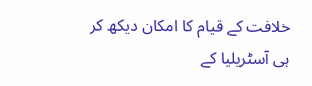خلافت کے قیام کا امکان دیکھ کر ہی آسٹریلیا کے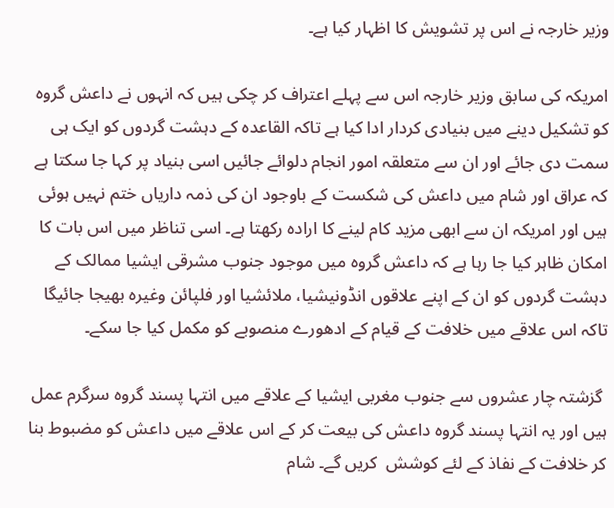وزیر خارجہ نے اس پر تشویش کا اظہار کیا ہے۔

امریکہ کی سابق وزیر خارجہ اس سے پہلے اعتراف کر چکی ہیں کہ انہوں نے داعش گروه کو تشکیل دینے میں بنیادی کردار ادا کیا ہے تاکہ القاعده کے دہشت گردوں کو ایک ہی سمت دی جائے اور ان سے متعلقہ امور انجام دلوائے جائیں اسی بنیاد پر کہا جا سکتا ہے کہ عراق اور شام میں داعش کی شکست کے باوجود ان کی ذمہ داریاں ختم نہیں ہوئی ہیں اور امریکہ ان سے ابھی مزید کام لینے کا اراده رکھتا ہے۔ اسی تناظر میں اس بات کا امکان ظاہر کیا جا رہا ہے کہ داعش گروه میں موجود جنوب مشرقی ایشیا ممالک کے دہشت گردوں کو ان کے اپنے علاقوں انڈونیشیا، ملائشیا اور فلپائن وغیره بھیجا جائیگا تاکہ اس علاقے میں خلافت کے قیام کے ادھورے منصوبے کو مکمل کیا جا سکے۔

 گزشتہ چار عشروں سے جنوب مغربی ایشیا کے علاقے میں انتہا پسند گروه سرگرم عمل ہیں اور یہ انتہا پسند گروه داعش کی بیعت کر کے اس علاقے میں داعش کو مضبوط بنا کر خلافت کے نفاذ کے لئے کوشش  کریں گے۔ شام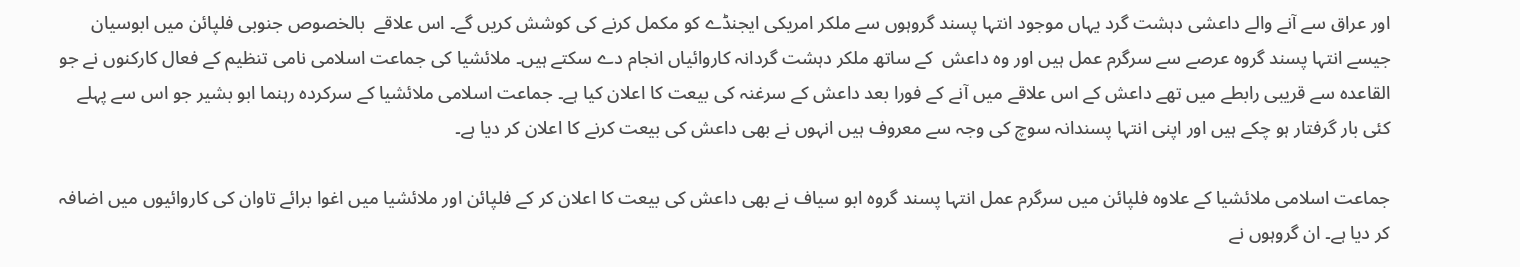اور عراق سے آنے والے داعشی دہشت گرد یہاں موجود انتہا پسند گروہوں سے ملکر امریکی ایجنڈے کو مکمل کرنے کی کوشش کریں گے۔ اس علاقے  بالخصوص جنوبی فلپائن میں ابوسیان جیسے انتہا پسند گروه عرصے سے سرگرم عمل ہیں اور وه داعش  کے ساتھ ملکر دہشت گردانہ کاروائیاں انجام دے سکتے ہیں۔ ملائشیا کی جماعت اسلامی نامی تنظیم کے فعال کارکنوں نے جو القاعده سے قریبی رابطے میں تھے داعش کے اس علاقے میں آنے کے فورا بعد داعش کے سرغنہ کی بیعت کا اعلان کیا ہے۔ جماعت اسلامی ملائشیا کے سرکرده رہنما ابو بشیر جو اس سے پہلے کئی بار گرفتار ہو چکے ہیں اور اپنی انتہا پسندانہ سوچ کی وجہ سے معروف ہیں انہوں نے بھی داعش کی بیعت کرنے کا اعلان کر دیا ہے۔

جماعت اسلامی ملائشیا کے علاوه فلپائن میں سرگرم عمل انتہا پسند گروه ابو سیاف نے بھی داعش کی بیعت کا اعلان کر کے فلپائن اور ملائشیا میں اغوا برائے تاوان کی کاروائیوں میں اضافہ کر دیا ہے۔ ان گروہوں نے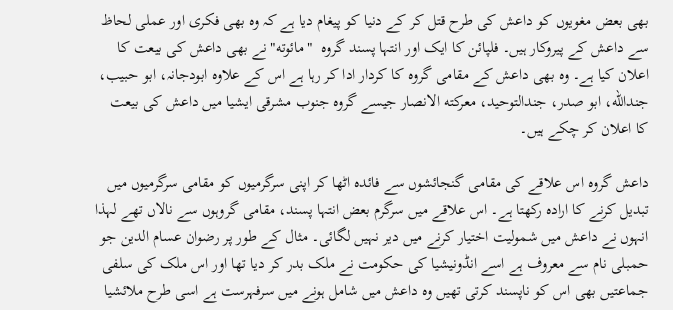بھی بعض مغویوں کو داعش کی طرح قتل کر کے دنیا کو پیغام دیا ہے کہ وه بھی فکری اور عملی لحاظ سے داعش کے پیروکار ہیں۔ فلپائن کا ایک اور انتہا پسند گروه  "مائوته" نے بھی داعش کی بیعت کا اعلان کیا ہے۔ وه بھی داعش کے مقامی گروه کا کردار ادا کر رہا ہے اس کے علاوه ابودجانہ، ابو حبیب، جندالله، ابو صدر، جندالتوحید، معرکته الانصار جیسے گروه جنوب مشرقی ایشیا میں داعش کی بیعت کا اعلان کر چکے ہیں۔

داعش گروه اس علاقے کی مقامی گنجائشوں سے فائده اٹھا کر اپنی سرگرمیوں کو مقامی سرگرمیوں میں تبدیل کرنے کا اراده رکھتا ہے۔ اس علاقے میں سرگرم بعض انتہا پسند، مقامی گروہوں سے نالاں تھے لہذا انہوں نے داعش میں شمولیت اختیار کرنے میں دیر نہیں لگائی۔ مثال کے طور پر رضوان عسام الدین جو حمبلی نام سے معروف ہے اسے انڈونیشیا کی حکومت نے ملک بدر کر دیا تھا اور اس ملک کی سلفی جماعتیں بھی اس کو ناپسند کرتی تھیں وه داعش میں شامل ہونے میں سرفہرست ہے اسی طرح ملائشیا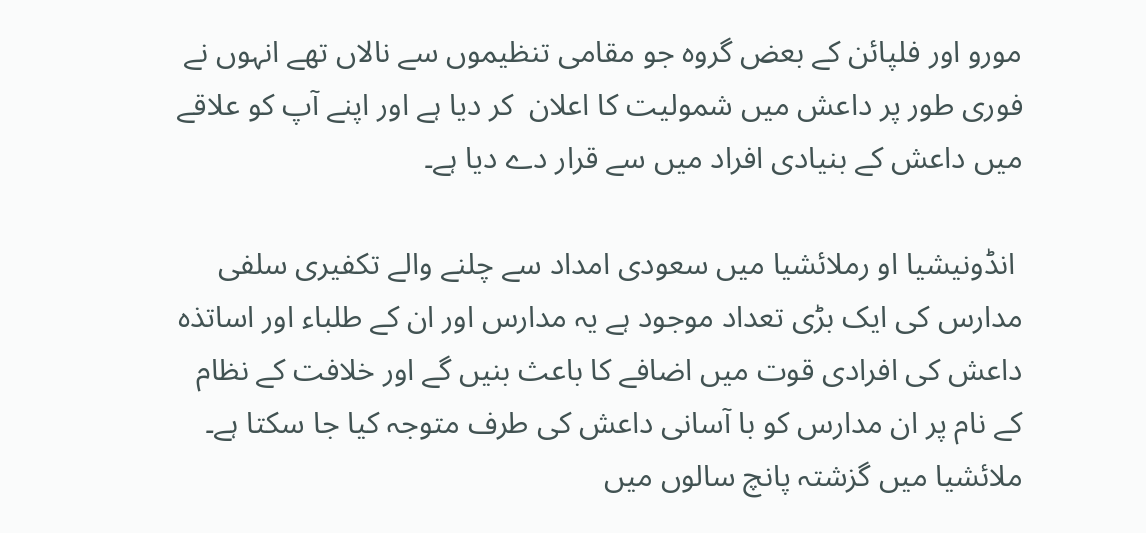مورو اور فلپائن کے بعض گروه جو مقامی تنظیموں سے نالاں تھے انہوں نے فوری طور پر داعش میں شمولیت کا اعلان  کر دیا ہے اور اپنے آپ کو علاقے میں داعش کے بنیادی افراد میں سے قرار دے دیا ہے۔

 انڈونیشیا او رملائشیا میں سعودی امداد سے چلنے والے تکفیری سلفی مدارس کی ایک بڑی تعداد موجود ہے یہ مدارس اور ان کے طلباء اور اساتذه داعش کی افرادی قوت میں اضافے کا باعث بنیں گے اور خلافت کے نظام کے نام پر ان مدارس کو با آسانی داعش کی طرف متوجہ کیا جا سکتا ہے۔ ملائشیا میں گزشتہ پانچ سالوں میں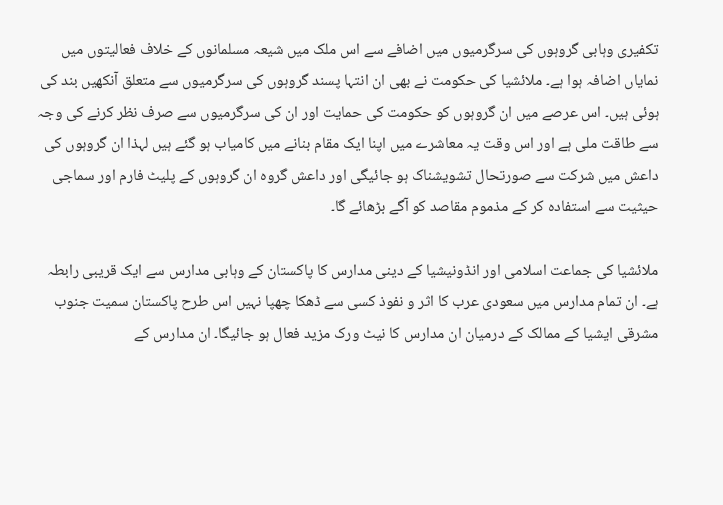تکفیری وہابی گروہوں کی سرگرمیوں میں اضافے سے اس ملک میں شیعہ مسلمانوں کے خلاف فعالیتوں میں نمایاں اضافہ ہوا ہے۔ ملائشیا کی حکومت نے بھی ان انتہا پسند گروہوں کی سرگرمیوں سے متعلق آنکھیں بند کی ہوئی ہیں۔ اس عرصے میں ان گروہوں کو حکومت کی حمایت اور ان کی سرگرمیوں سے صرف نظر کرنے کی وجہ سے طاقت ملی ہے اور اس وقت یہ معاشرے میں اپنا ایک مقام بنانے میں کامیاب ہو گئے ہیں لہذا ان گروہوں کی داعش میں شرکت سے صورتحال تشویشناک ہو جائیگی اور داعش گروه ان گروہوں کے پلیٹ فارم اور سماجی حیثیت سے استفاده کر کے مذموم مقاصد کو آگے بڑھائے گا۔

ملائشیا کی جماعت اسلامی اور انڈونیشیا کے دینی مدارس کا پاکستان کے وہابی مدارس سے ایک قریبی رابطہ ہے۔ ان تمام مدارس میں سعودی عرب کا اثر و نفوذ کسی سے ڈھکا چھپا نہیں اس طرح پاکستان سمیت جنوب مشرقی ایشیا کے ممالک کے درمیان ان مدارس کا نیٹ ورک مزید فعال ہو جائیگا۔ ان مدارس کے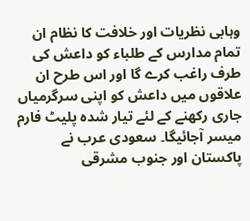وہابی نظریات اور خلافت کا نظام ان تمام مدارس کے طلباء کو داعش کی طرف راغب کرے گا اور اس طرح ان علاقوں میں داعش کو اپنی سرگرمیاں جاری رکھنے کے لئے تیار شده پلیٹ فارم میسر آجائیگا۔ سعودی عرب نے پاکستان اور جنوب مشرقی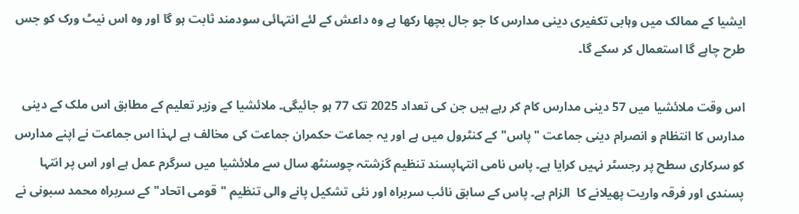ایشیا کے ممالک میں وہابی تکفیری دینی مدارس کا جو جال بچھا رکھا ہے وه داعش کے لئے انتہائی سودمند ثابت ہو گا اور وه اس نیٹ ورک کو جس طرح چاہے گا استعمال کر سکے گا۔

اس وقت ملائشیا میں 57 دینی مدارس کام کر رہے ہیں جن کی تعداد 2025 تک 77 ہو جائیگی۔ ملائشیا کے وزیر تعلیم کے مطابق اس ملک کے دینی مدارس کا انتظام و انصرام دینی جماعت "پاس" کے کنٹرول میں ہے اور یہ جماعت حکمران جماعت کی مخالف ہے لہذا اس جماعت نے اپنے مدارس کو سرکاری سطح پر رجسٹر نہیں کرایا ہے۔ پاس نامی انتہاپسند تنظیم گزشتہ چوسنٹھ سال سے ملائشیا میں سرگرم عمل ہے اور اس پر انتہا پسندی اور فرقہ واریت پھیلانے کا  الزام ہے۔ پاس کے سابق نائب سربراه اور نئی تشکیل پانے والی تنظیم "قومی اتحاد" کے سربراه محمد سبونی نے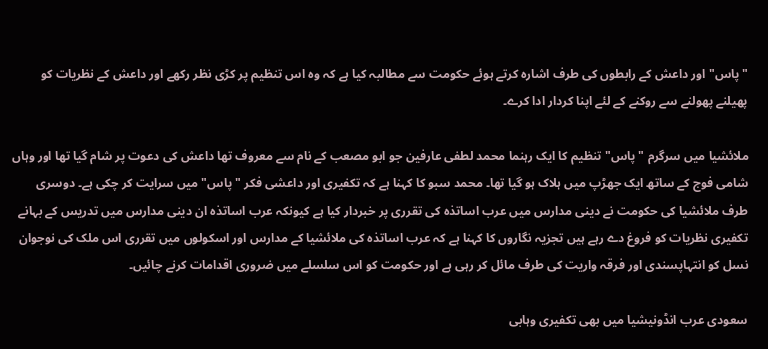"پاس" اور داعش کے رابطوں کی طرف اشاره کرتے ہوئے حکومت سے مطالبہ کیا ہے کہ وه اس تنظیم پر کڑی نظر رکھے اور داعش کے نظریات کو پھیلنے پھولنے سے روکنے کے لئے اپنا کردار ادا کرے۔

ملائشیا میں سرگرم "پاس" تنظیم کا ایک رہنما محمد لطفی عارفین جو ابو مصعب کے نام سے معروف تھا داعش کی دعوت پر شام گیا تھا اور وہاں شامی فوج کے ساتھ ایک جھڑپ میں ہلاک ہو گیا تھا۔ محمد سبو کا کہنا ہے کہ تکفیری اور داعشی فکر "پاس" میں سرایت کر چکی ہے۔ دوسری طرف ملائشیا کی حکومت نے دینی مدارس میں عرب اساتذه کی تقرری پر خبردار کیا ہے کیونکہ عرب اساتذه ان دینی مدارس میں تدریس کے بہانے تکفیری نظریات کو فروغ دے رہے ہیں تجزیہ نگاروں کا کہنا ہے کہ عرب اساتذه کی ملائشیا کے مدارس اور اسکولوں میں تقرری اس ملک کی نوجوان نسل کو انتہاپسندی اور فرقہ واریت کی طرف مائل کر رہی ہے اور حکومت کو اس سلسلے میں ضروری اقدامات کرنے چائیں۔

سعودی عرب انڈونیشیا میں بھی تکفیری وہابی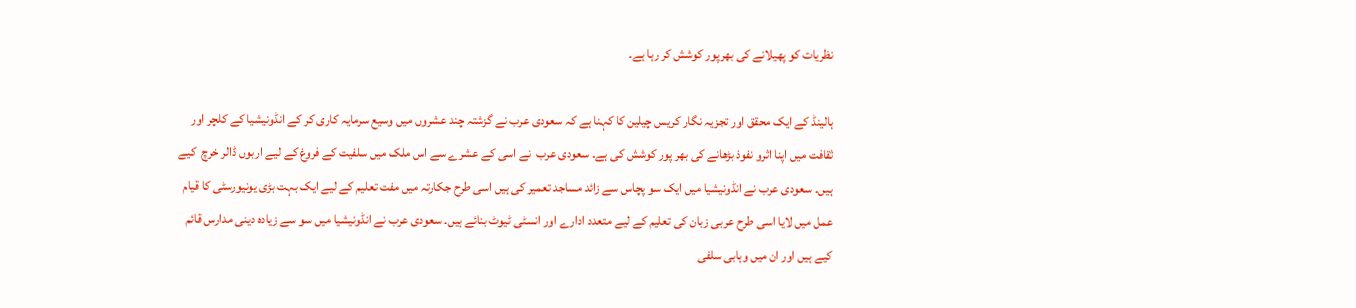نظریات کو پھیلانے کی بھرپور کوشش کر رہا ہے۔

ہالینڈ کے ایک محقق اور تجزیہ نگار کریس چیلین کا کہنا ہے کہ سعودی عرب نے گزشتہ چند عشروں میں وسیع سرمایہ کاری کر کے انڈونیشیا کے کلچر اور ثقافت میں اپنا اثرو نفوذ بڑھانے کی بھر پور کوشش کی ہے۔ سعودی عرب  نے اسی کے عشرے سے اس ملک میں سلفیت کے فروغ کے لیے اربوں ڈالر خرچ  کیے ہیں۔ سعودی عرب نے انڈونیشیا میں ایک سو پچاس سے زائد مساجد تعمیر کی ہیں اسی طرح جکارتہ میں مفت تعلیم کے لیے ایک بہت بڑی یونیورسٹی کا قیام عمل میں لایا اسی طرح عربی زبان کی تعلیم کے لیے متعدد ادارے اور انسٹی ٹیوٹ بنائے ہیں۔ سعودی عرب نے انڈونیشیا میں سو سے زیاده دینی مدارس قائم کیے ہیں اور ان میں وہابی سلفی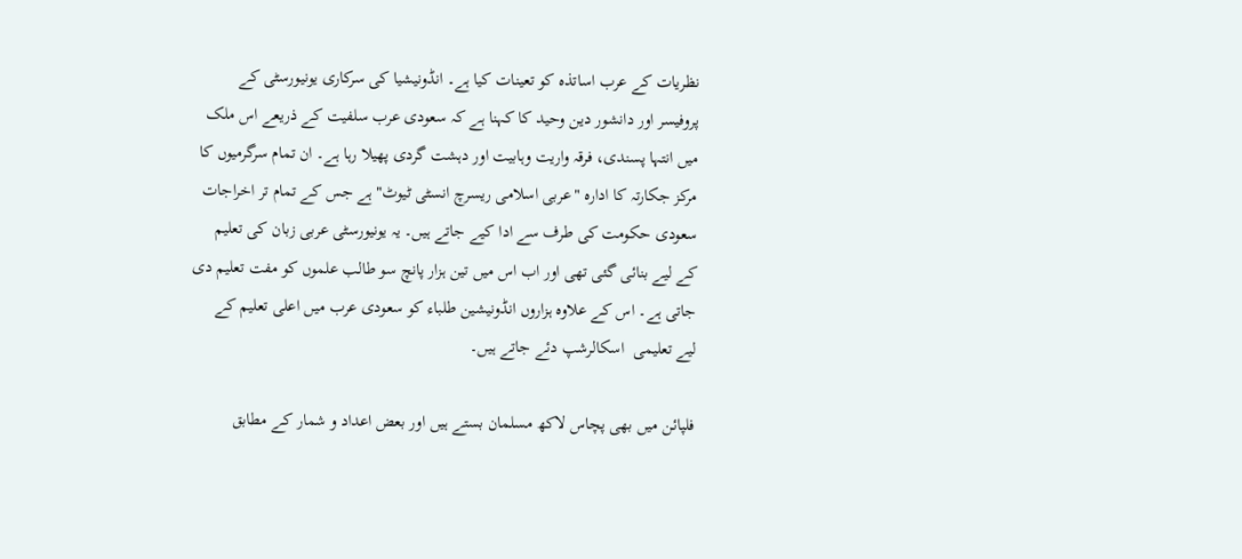نظریات کے عرب اساتذه کو تعینات کیا ہے۔ انڈونیشیا کی سرکاری یونیورسٹی کے پروفیسر اور دانشور دین وحید کا کہنا ہے کہ سعودی عرب سلفیت کے ذریعے اس ملک میں انتہا پسندی، فرقہ واریت وہابیت اور دہشت گردی پھیلا رہا ہے۔ ان تمام سرگرمیوں کا مرکز جکارتہ کا اداره "عربی اسلامی ریسرچ انسٹی ٹیوٹ" ہے جس کے تمام تر اخراجات سعودی حکومت کی طرف سے ادا کیے جاتے ہیں۔ یہ یونیورسٹی عربی زبان کی تعلیم کے لیے بنائی گئی تھی اور اب اس میں تین ہزار پانچ سو طالب علموں کو مفت تعلیم دی جاتی ہے۔ اس کے علاوه ہزاروں انڈونیشین طلباء کو سعودی عرب میں اعلی تعلیم کے لیے تعلیمی  اسکالرشپ دئے جاتے ہیں۔

فلپائن میں بھی پچاس لاکھ مسلمان بستے ہیں اور بعض اعداد و شمار کے مطابق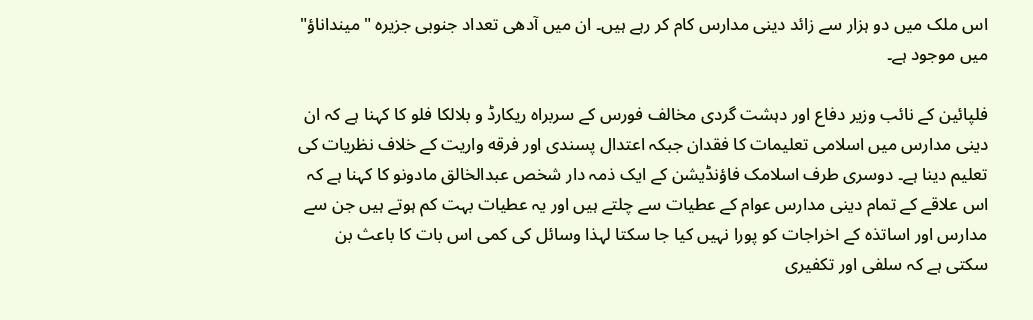اس ملک میں دو ہزار سے زائد دینی مدارس کام کر رہے ہیں۔ ان میں آدھی تعداد جنوبی جزیره "مینداناؤ" میں موجود ہے۔

فلپائین کے نائب وزیر دفاع اور دہشت گردی مخالف فورس کے سربراه ریکارڈ و بلالکا فلو کا کہنا ہے کہ ان دینی مدارس میں اسلامی تعلیمات کا فقدان جبکہ اعتدال پسندی اور فرقه واریت کے خلاف نظریات کی تعلیم دینا ہے۔ دوسری طرف اسلامک فاؤنڈیشن کے ایک ذمہ دار شخص عبدالخالق مادونو کا کہنا ہے کہ اس علاقے کے تمام دینی مدارس عوام کے عطیات سے چلتے ہیں اور یہ عطیات بہت کم ہوتے ہیں جن سے مدارس اور اساتذه کے اخراجات کو پورا نہیں کیا جا سکتا لہذا وسائل کی کمی اس بات کا باعث بن سکتی ہے کہ سلفی اور تکفیری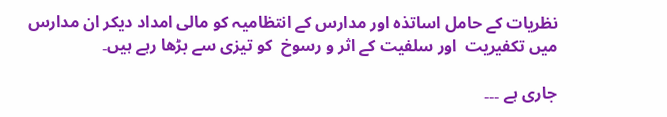نظریات کے حامل اساتذه اور مدارس کے انتظامیہ کو مالی امداد دیکر ان مدارس میں تکفیریت  اور سلفیت کے اثر و رسوخ  کو تیزی سے بڑھا رہے ہیں۔

جاری ہے ۔۔۔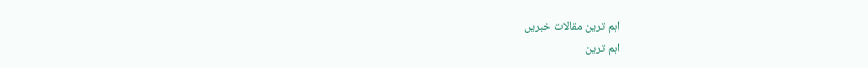اہم ترین مقالات خبریں
اہم ترین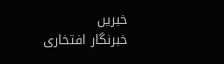خبریں
خبرنگار افتخاری